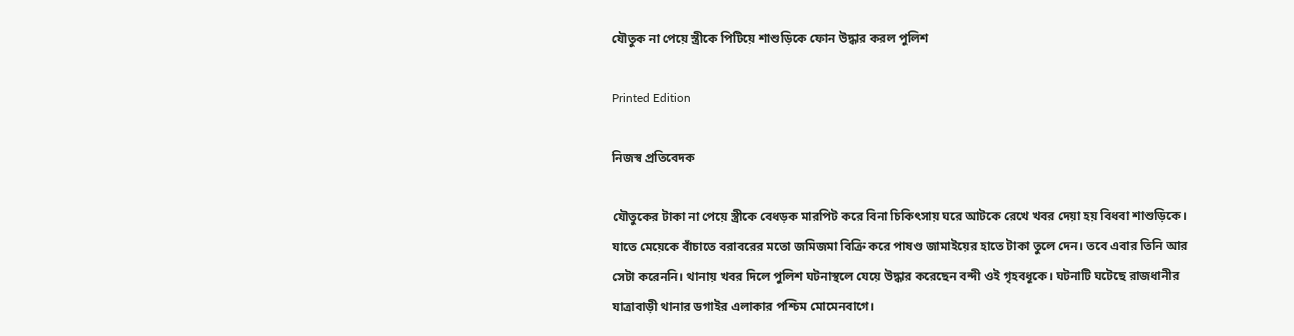যৌতুক না পেয়ে স্ত্রীকে পিটিয়ে শাশুড়িকে ফোন উদ্ধার করল পুলিশ

Printed Edition

নিজস্ব প্রতিবেদক

যৌতুকের টাকা না পেয়ে স্ত্রীকে বেধড়ক মারপিট করে বিনা চিকিৎসায় ঘরে আটকে রেখে খবর দেয়া হয় বিধবা শাশুড়িকে। যাতে মেয়েকে বাঁচাতে বরাবরের মতো জমিজমা বিক্রি করে পাষণ্ড জামাইয়ের হাতে টাকা তুলে দেন। তবে এবার তিনি আর সেটা করেননি। থানায় খবর দিলে পুলিশ ঘটনাস্থলে যেয়ে উদ্ধার করেছেন বন্দী ওই গৃহবধূকে। ঘটনাটি ঘটেছে রাজধানীর যাত্রাবাড়ী থানার ডগাইর এলাকার পশ্চিম মোমেনবাগে।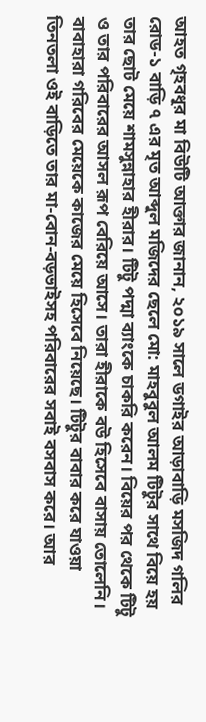আহত গৃহবধূর মা বিউটি আক্তার জানান, ২০১৯ সালে ডগাইর আড়াবাড়ি মসজিদ গলির রোড-১ বাড়ি ৭ এর মৃত আব্দুল মজিদের ছেলে মো: মাহবুবুল আলম টিটুর সাথে বিয়ে হয় তার ছোট মেয়ে শামসুন্নাহার হীরার। টিটু পদ্মা ব্যাংকে চাকরি করেন। বিয়ের পর থেকে টিটু ও তার পরিবারের আসল রূপ বেরিয়ে আসে। তারা হীরাকে বউ হিসেবে বাসায় তোলেনি। বাবাহারা গরিবের মেয়েকে কাজের মেয়ে হিসেবে নিয়েছে। টিটুর বাবার করে যাওয়া তিনতলা ওই বাড়িতে তার মা-বোন-বড়ভাইসহ পরিবারের সবাই বসবাস করে। আর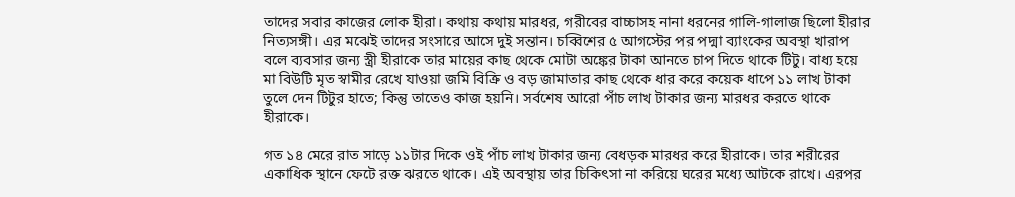তাদের সবার কাজের লোক হীরা। কথায় কথায় মারধর, গরীবের বাচ্চাসহ নানা ধরনের গালি-গালাজ ছিলো হীরার নিত্যসঙ্গী। এর মঝেই তাদের সংসারে আসে দুই সন্তান। চব্বিশের ৫ আগস্টের পর পদ্মা ব্যাংকের অবস্থা খারাপ বলে ব্যবসার জন্য স্ত্রী হীরাকে তার মায়ের কাছ থেকে মোটা অঙ্কের টাকা আনতে চাপ দিতে থাকে টিটু। বাধ্য হয়ে মা বিউটি মৃত স্বামীর রেখে যাওয়া জমি বিক্রি ও বড় জামাতার কাছ থেকে ধার করে কয়েক ধাপে ১১ লাখ টাকা তুলে দেন টিটুর হাতে; কিন্তু তাতেও কাজ হয়নি। সর্বশেষ আরো পাঁচ লাখ টাকার জন্য মারধর করতে থাকে হীরাকে।

গত ১৪ মেরে রাত সাড়ে ১১টার দিকে ওই পাঁচ লাখ টাকার জন্য বেধড়ক মারধর করে হীরাকে। তার শরীরের একাধিক স্থানে ফেটে রক্ত ঝরতে থাকে। এই অবস্থায় তার চিকিৎসা না করিয়ে ঘরের মধ্যে আটকে রাখে। এরপর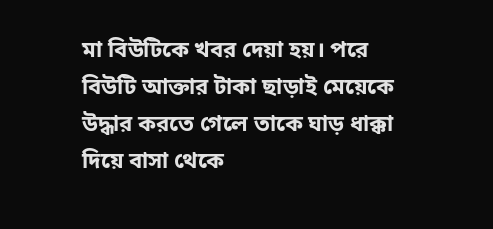মা বিউটিকে খবর দেয়া হয়। পরে বিউটি আক্তার টাকা ছাড়াই মেয়েকে উদ্ধার করতে গেলে তাকে ঘাড় ধাক্কা দিয়ে বাসা থেকে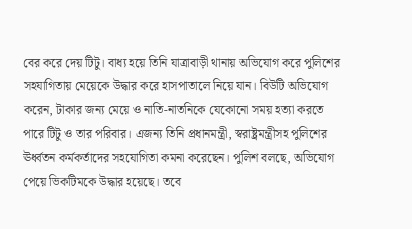বের করে দেয় টিটু। বাধ্য হয়ে তিনি যাত্রাবাড়ী থানায় অভিযোগ করে পুলিশের সহযাগিতায় মেয়েকে উদ্ধার করে হাসপাতালে নিয়ে যান। বিউটি অভিযোগ করেন, টাকার জন্য মেয়ে ও নাতি-নাতনিকে যেকোনো সময় হত্যা করতে পারে টিটু ও তার পরিবার। এজন্য তিনি প্রধানমন্ত্রী, স্বরাষ্ট্রমন্ত্রীসহ পুলিশের ঊর্ধ্বতন কর্মকর্তাদের সহযোগিতা কমনা করেছেন। পুলিশ বলছে, অভিযোগ পেয়ে ভিকটিমকে উদ্ধার হয়েছে। তবে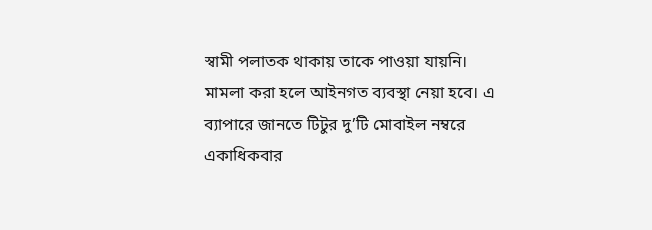স্বামী পলাতক থাকায় তাকে পাওয়া যায়নি। মামলা করা হলে আইনগত ব্যবস্থা নেয়া হবে। এ ব্যাপারে জানতে টিটুর দু’টি মোবাইল নম্বরে একাধিকবার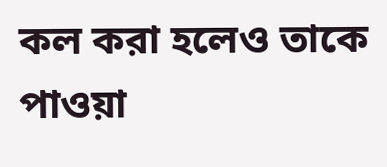কল করা হলেও তাকে পাওয়া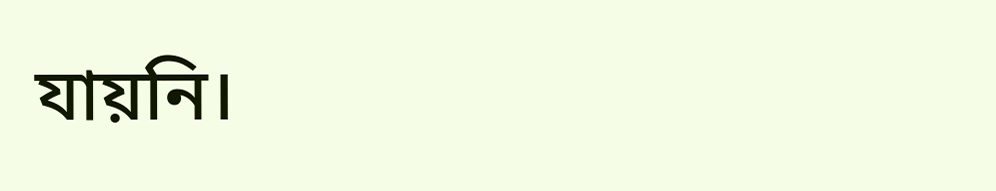যায়নি।